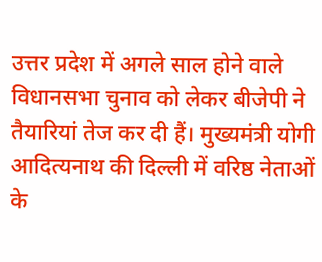उत्तर प्रदेश में अगले साल होने वाले विधानसभा चुनाव को लेकर बीजेपी ने तैयारियां तेज कर दी हैं। मुख्यमंत्री योगी आदित्यनाथ की दिल्ली में वरिष्ठ नेताओं के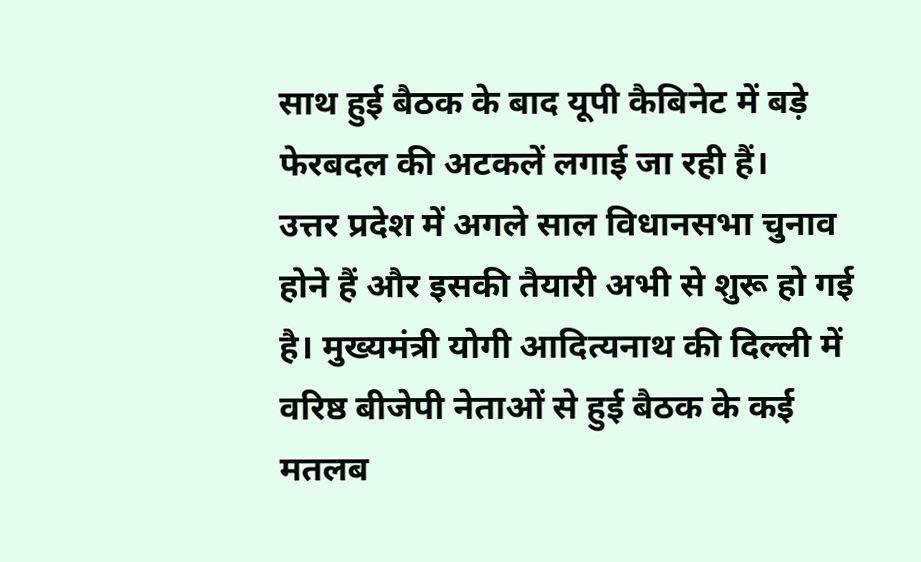साथ हुई बैठक के बाद यूपी कैबिनेट में बड़े फेरबदल की अटकलें लगाई जा रही हैं।
उत्तर प्रदेश में अगले साल विधानसभा चुनाव होने हैं और इसकी तैयारी अभी से शुरू हो गई है। मुख्यमंत्री योगी आदित्यनाथ की दिल्ली में वरिष्ठ बीजेपी नेताओं से हुई बैठक के कई मतलब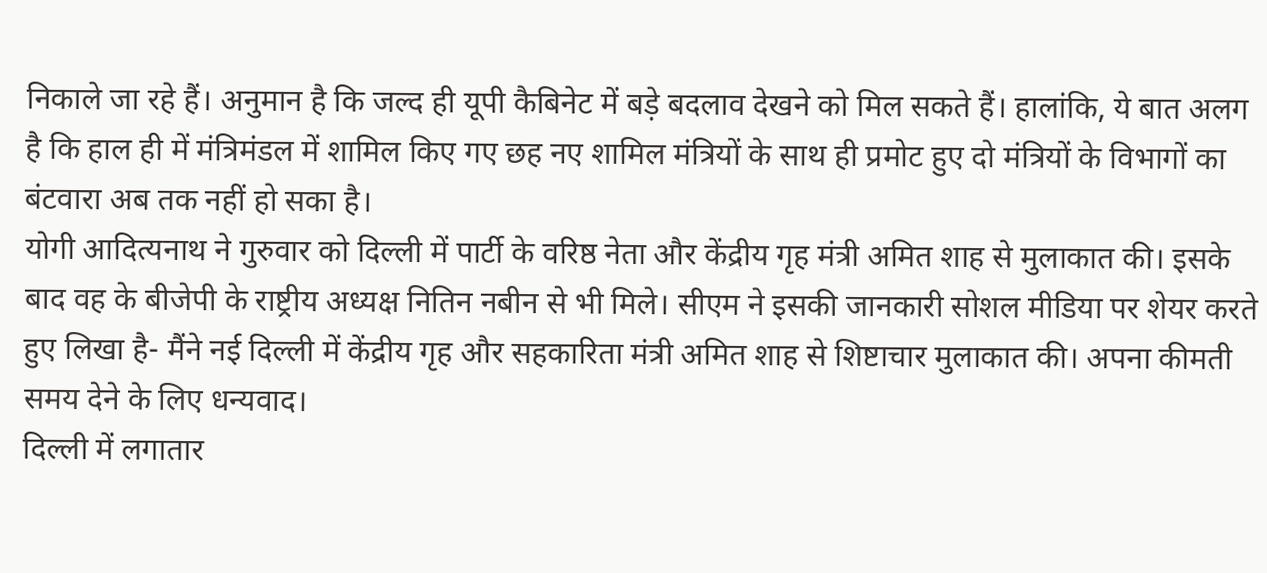निकाले जा रहे हैं। अनुमान है कि जल्द ही यूपी कैबिनेट में बड़े बदलाव देखने को मिल सकते हैं। हालांकि, ये बात अलग है कि हाल ही में मंत्रिमंडल में शामिल किए गए छह नए शामिल मंत्रियों के साथ ही प्रमोट हुए दो मंत्रियों के विभागों का बंटवारा अब तक नहीं हो सका है।
योगी आदित्यनाथ ने गुरुवार को दिल्ली में पार्टी के वरिष्ठ नेता और केंद्रीय गृह मंत्री अमित शाह से मुलाकात की। इसके बाद वह के बीजेपी के राष्ट्रीय अध्यक्ष नितिन नबीन से भी मिले। सीएम ने इसकी जानकारी सोशल मीडिया पर शेयर करते हुए लिखा है- मैंने नई दिल्ली में केंद्रीय गृह और सहकारिता मंत्री अमित शाह से शिष्टाचार मुलाकात की। अपना कीमती समय देने के लिए धन्यवाद।
दिल्ली में लगातार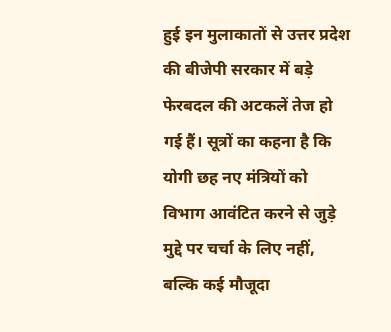हुई इन मुलाकातों से उत्तर प्रदेश की बीजेपी सरकार में बड़े फेरबदल की अटकलें तेज हो गई हैं। सूत्रों का कहना है कि योगी छह नए मंत्रियों को विभाग आवंटित करने से जुड़े मुद्दे पर चर्चा के लिए नहीं, बल्कि कई मौजूदा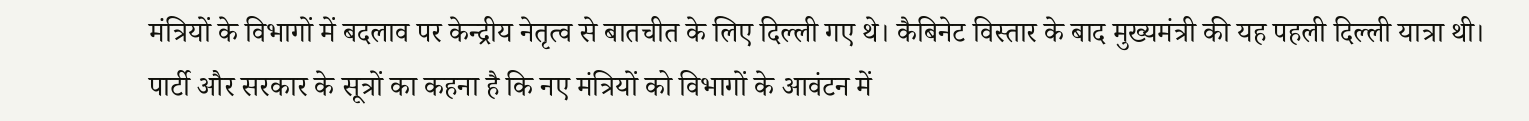मंत्रियों के विभागों में बदलाव पर केन्द्रीय नेतृत्व से बातचीत के लिए दिल्ली गए थे। कैबिनेट विस्तार के बाद मुख्यमंत्री की यह पहली दिल्ली यात्रा थी।
पार्टी और सरकार के सूत्रों का कहना है कि नए मंत्रियों को विभागों के आवंटन में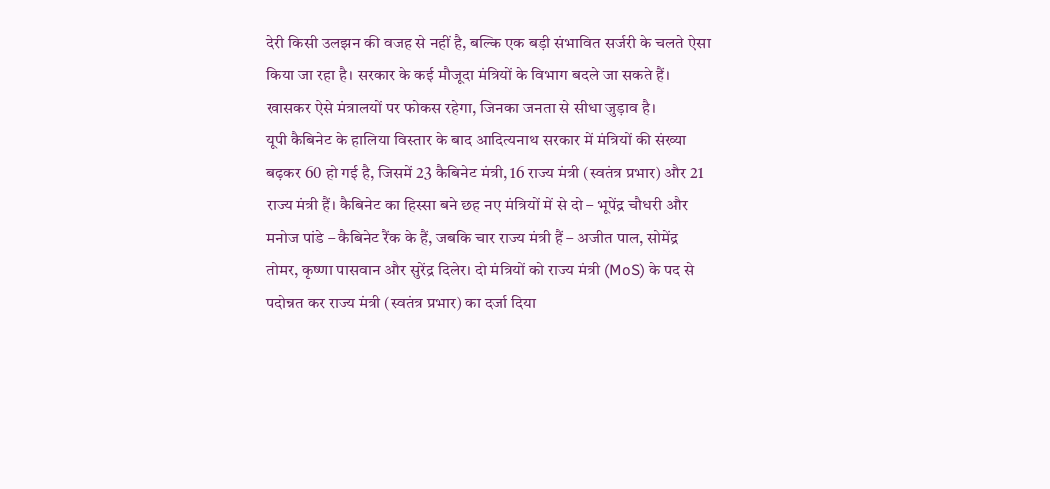देरी किसी उलझन की वजह से नहीं है, बल्कि एक बड़ी संभावित सर्जरी के चलते ऐसा किया जा रहा है। सरकार के कई मौजूदा मंत्रियों के विभाग बदले जा सकते हैं। खासकर ऐसे मंत्रालयों पर फोकस रहेगा, जिनका जनता से सीधा जुड़ाव है।
यूपी कैबिनेट के हालिया विस्तार के बाद आदित्यनाथ सरकार में मंत्रियों की संख्या बढ़कर 60 हो गई है, जिसमें 23 कैबिनेट मंत्री, 16 राज्य मंत्री (स्वतंत्र प्रभार) और 21 राज्य मंत्री हैं। कैबिनेट का हिस्सा बने छह नए मंत्रियों में से दो – भूपेंद्र चौधरी और मनोज पांडे – कैबिनेट रैंक के हैं, जबकि चार राज्य मंत्री हैं – अजीत पाल, सोमेंद्र तोमर, कृष्णा पासवान और सुरेंद्र दिलेर। दो मंत्रियों को राज्य मंत्री (MoS) के पद से पदोन्नत कर राज्य मंत्री (स्वतंत्र प्रभार) का दर्जा दिया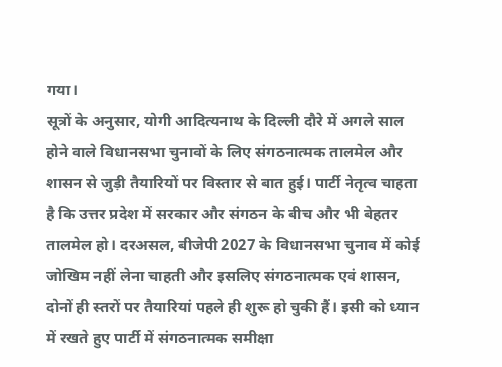गया।
सूत्रों के अनुसार, योगी आदित्यनाथ के दिल्ली दौरे में अगले साल होने वाले विधानसभा चुनावों के लिए संगठनात्मक तालमेल और शासन से जुड़ी तैयारियों पर विस्तार से बात हुई। पार्टी नेतृत्व चाहता है कि उत्तर प्रदेश में सरकार और संगठन के बीच और भी बेहतर तालमेल हो। दरअसल, बीजेपी 2027 के विधानसभा चुनाव में कोई जोखिम नहीं लेना चाहती और इसलिए संगठनात्मक एवं शासन, दोनों ही स्तरों पर तैयारियां पहले ही शुरू हो चुकी हैं। इसी को ध्यान में रखते हुए पार्टी में संगठनात्मक समीक्षा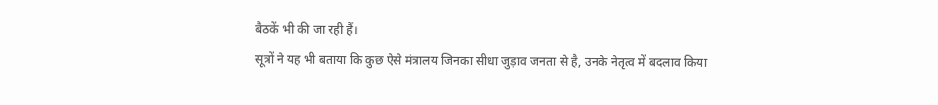बैठकें भी की जा रही हैं।
सूत्रों ने यह भी बताया कि कुछ ऐसे मंत्रालय जिनका सीधा जुड़ाव जनता से है, उनके नेतृत्व में बदलाव किया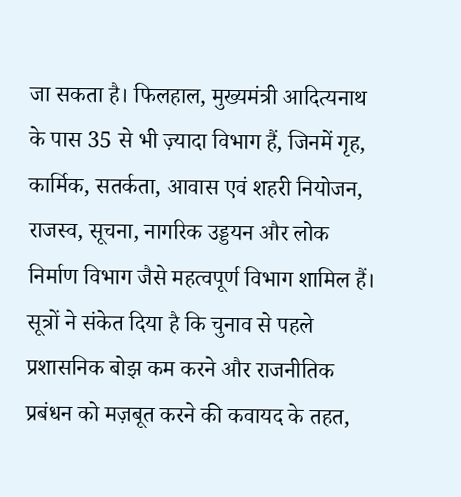जा सकता है। फिलहाल, मुख्यमंत्री आदित्यनाथ के पास 35 से भी ज़्यादा विभाग हैं, जिनमें गृह, कार्मिक, सतर्कता, आवास एवं शहरी नियोजन, राजस्व, सूचना, नागरिक उड्डयन और लोक निर्माण विभाग जैसे महत्वपूर्ण विभाग शामिल हैं। सूत्रों ने संकेत दिया है कि चुनाव से पहले प्रशासनिक बोझ कम करने और राजनीतिक प्रबंधन को मज़बूत करने की कवायद के तहत,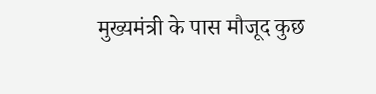मुख्यमंत्री के पास मौजूद कुछ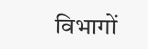विभागों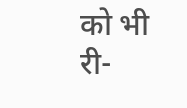को भी री-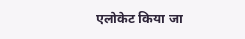एलोकेट किया जा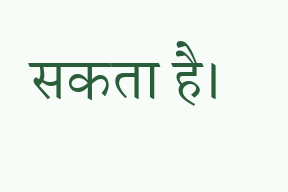सकता है।